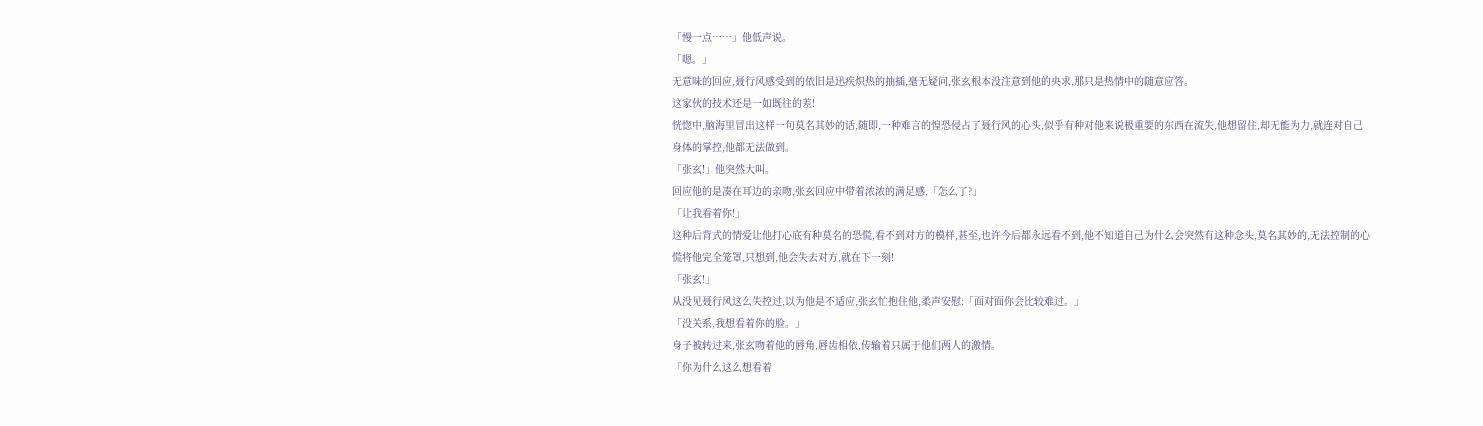「慢一点……」他低声说。
「嗯。」
无意味的回应,聂行风感受到的依旧是迅疾炽热的抽插,毫无疑问,张玄根本没注意到他的央求,那只是热情中的随意应答。
这家伙的技术还是一如既往的差!
恍惚中,脑海里冒出这样一句莫名其妙的话,随即,一种难言的惶恐侵占了聂行风的心头,似乎有种对他来说极重要的东西在流失,他想留住,却无能为力,就连对自己身体的掌控,他都无法做到。
「张玄!」他突然大叫。
回应他的是凑在耳边的亲吻,张玄回应中带着浓浓的满足感,「怎么了?」
「让我看着你!」
这种后背式的情爱让他打心底有种莫名的恐慌,看不到对方的模样,甚至,也许今后都永远看不到,他不知道自己为什么会突然有这种念头,莫名其妙的,无法控制的心慌将他完全笼罩,只想到,他会失去对方,就在下一刻!
「张玄!」
从没见聂行风这么失控过,以为他是不适应,张玄忙抱住他,柔声安慰:「面对面你会比较难过。」
「没关系,我想看着你的脸。」
身子被转过来,张玄吻着他的唇角,唇齿相依,传输着只属于他们两人的激情。
「你为什么这么想看着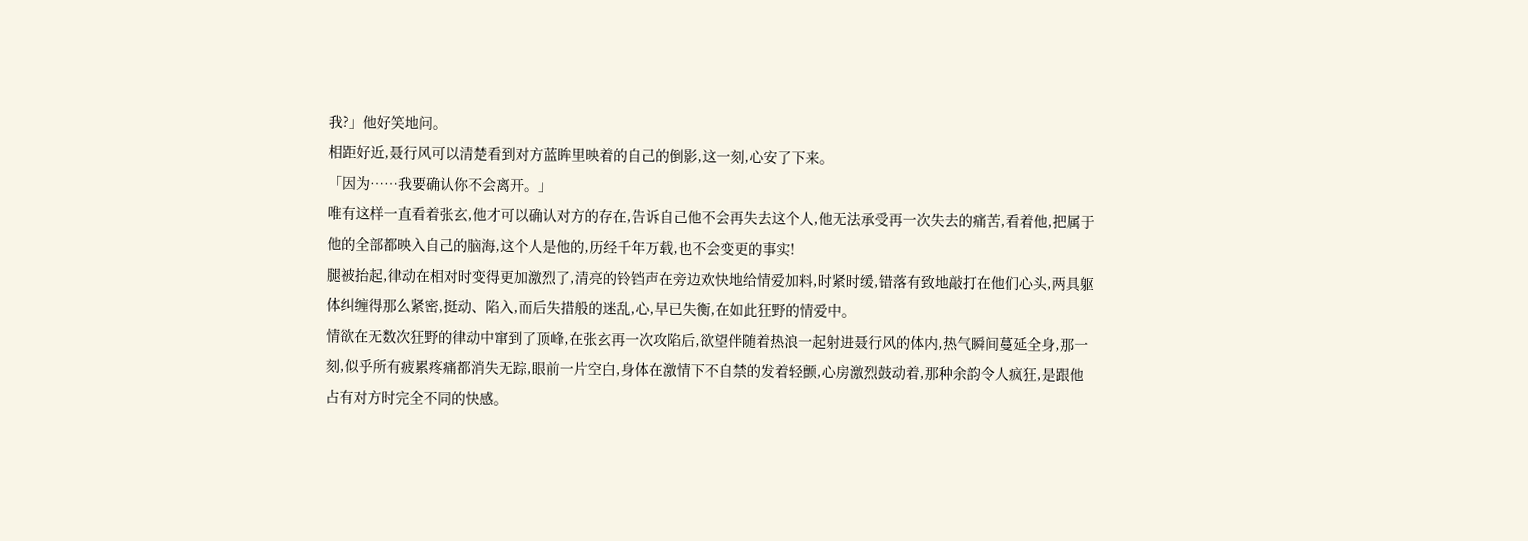我?」他好笑地问。
相距好近,聂行风可以清楚看到对方蓝眸里映着的自己的倒影,这一刻,心安了下来。
「因为……我要确认你不会离开。」
唯有这样一直看着张玄,他才可以确认对方的存在,告诉自己他不会再失去这个人,他无法承受再一次失去的痛苦,看着他,把属于他的全部都映入自己的脑海,这个人是他的,历经千年万载,也不会变更的事实!
腿被抬起,律动在相对时变得更加激烈了,清亮的铃铛声在旁边欢快地给情爱加料,时紧时缓,错落有致地敲打在他们心头,两具躯体纠缠得那么紧密,挺动、陷入,而后失措般的迷乱,心,早已失衡,在如此狂野的情爱中。
情欲在无数次狂野的律动中窜到了顶峰,在张玄再一次攻陷后,欲望伴随着热浪一起射进聂行风的体内,热气瞬间蔓延全身,那一刻,似乎所有疲累疼痛都消失无踪,眼前一片空白,身体在激情下不自禁的发着轻颤,心房激烈鼓动着,那种余韵令人疯狂,是跟他占有对方时完全不同的快感。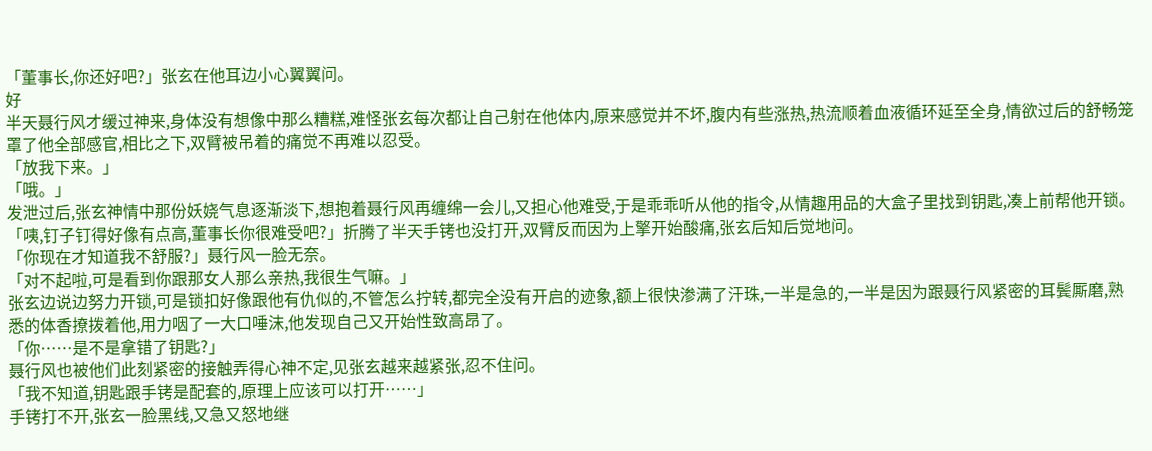「董事长,你还好吧?」张玄在他耳边小心翼翼问。
好
半天聂行风才缓过神来,身体没有想像中那么糟糕,难怪张玄每次都让自己射在他体内,原来感觉并不坏,腹内有些涨热,热流顺着血液循环延至全身,情欲过后的舒畅笼罩了他全部感官,相比之下,双臂被吊着的痛觉不再难以忍受。
「放我下来。」
「哦。」
发泄过后,张玄神情中那份妖娆气息逐渐淡下,想抱着聂行风再缠绵一会儿,又担心他难受,于是乖乖听从他的指令,从情趣用品的大盒子里找到钥匙,凑上前帮他开锁。
「咦,钉子钉得好像有点高,董事长你很难受吧?」折腾了半天手铐也没打开,双臂反而因为上擎开始酸痛,张玄后知后觉地问。
「你现在才知道我不舒服?」聂行风一脸无奈。
「对不起啦,可是看到你跟那女人那么亲热,我很生气嘛。」
张玄边说边努力开锁,可是锁扣好像跟他有仇似的,不管怎么拧转,都完全没有开启的迹象,额上很快渗满了汗珠,一半是急的,一半是因为跟聂行风紧密的耳鬓厮磨,熟悉的体香撩拨着他,用力咽了一大口唾沫,他发现自己又开始性致高昂了。
「你……是不是拿错了钥匙?」
聂行风也被他们此刻紧密的接触弄得心神不定,见张玄越来越紧张,忍不住问。
「我不知道,钥匙跟手铐是配套的,原理上应该可以打开……」
手铐打不开,张玄一脸黑线,又急又怒地继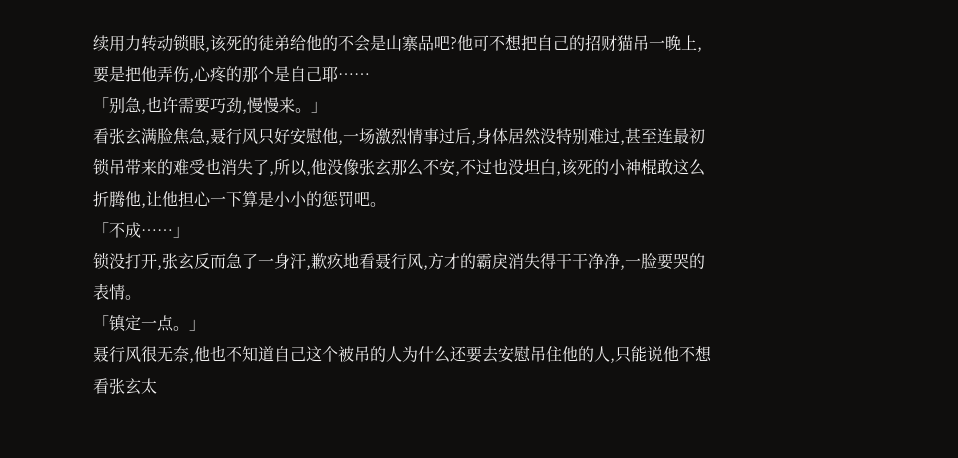续用力转动锁眼,该死的徒弟给他的不会是山寨品吧?他可不想把自己的招财猫吊一晚上,要是把他弄伤,心疼的那个是自己耶……
「别急,也许需要巧劲,慢慢来。」
看张玄满脸焦急,聂行风只好安慰他,一场激烈情事过后,身体居然没特别难过,甚至连最初锁吊带来的难受也消失了,所以,他没像张玄那么不安,不过也没坦白,该死的小神棍敢这么折腾他,让他担心一下算是小小的惩罚吧。
「不成……」
锁没打开,张玄反而急了一身汗,歉疚地看聂行风,方才的霸戾消失得干干净净,一脸要哭的表情。
「镇定一点。」
聂行风很无奈,他也不知道自己这个被吊的人为什么还要去安慰吊住他的人,只能说他不想看张玄太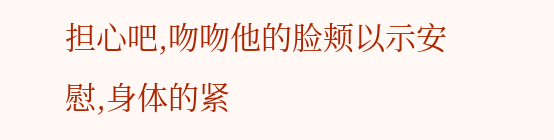担心吧,吻吻他的脸颊以示安慰,身体的紧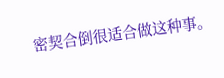密契合倒很适合做这种事。